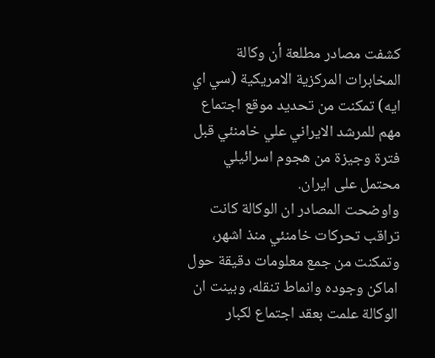كشفت مصادر مطلعة أن وكالة المخابرات المركزية الامريكية (سي اي ايه) تمكنت من تحديد موقع اجتماع مهم للمرشد الايراني علي خامنئي قبل فترة وجيزة من هجوم اسرائيلي محتمل على ايران.
واوضحت المصادر ان الوكالة كانت تراقب تحركات خامنئي منذ اشهر، وتمكنت من جمع معلومات دقيقة حول اماكن وجوده وانماط تنقله، وبينت ان الوكالة علمت بعقد اجتماع لكبار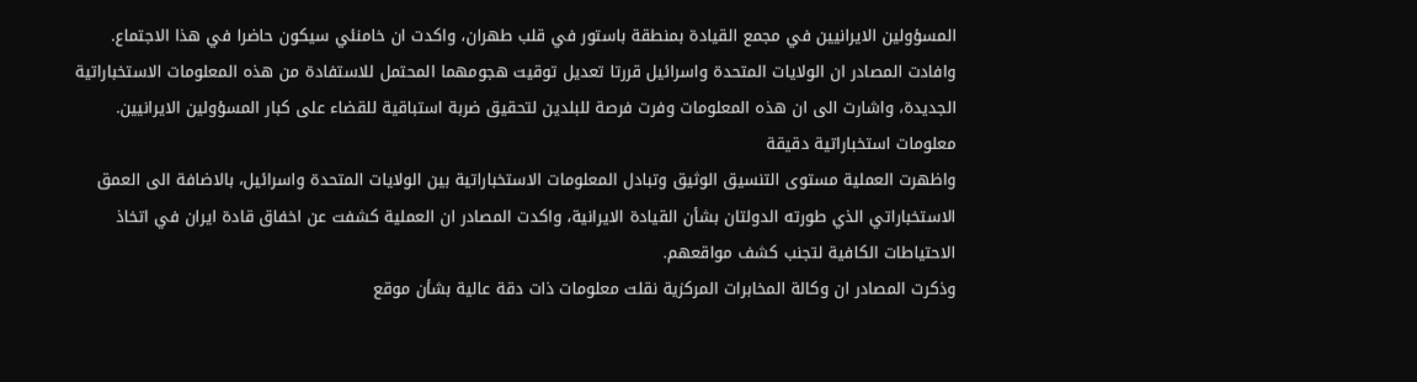المسؤولين الايرانيين في مجمع القيادة بمنطقة باستور في قلب طهران، واكدت ان خامنئي سيكون حاضرا في هذا الاجتماع.
وافادت المصادر ان الولايات المتحدة واسرائيل قررتا تعديل توقيت هجومهما المحتمل للاستفادة من هذه المعلومات الاستخباراتية الجديدة، واشارت الى ان هذه المعلومات وفرت فرصة للبلدين لتحقيق ضربة استباقية للقضاء على كبار المسؤولين الايرانيين.
معلومات استخباراتية دقيقة
واظهرت العملية مستوى التنسيق الوثيق وتبادل المعلومات الاستخباراتية بين الولايات المتحدة واسرائيل، بالاضافة الى العمق الاستخباراتي الذي طورته الدولتان بشأن القيادة الايرانية، واكدت المصادر ان العملية كشفت عن اخفاق قادة ايران في اتخاذ الاحتياطات الكافية لتجنب كشف مواقعهم.
وذكرت المصادر ان وكالة المخابرات المركزية نقلت معلومات ذات دقة عالية بشأن موقع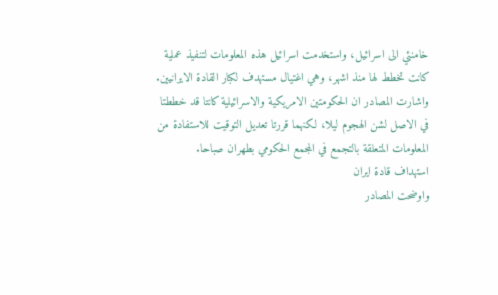خامنئي الى اسرائيل، واستخدمت اسرائيل هذه المعلومات لتنفيذ عملية كانت تخطط لها منذ اشهر، وهي اغتيال مستهدف لكبار القادة الايرانيين.
واشارت المصادر ان الحكومتين الامريكية والاسرائيلية كانتا قد خططتا في الاصل لشن الهجوم ليلا، لكنهما قررتا تعديل التوقيت للاستفادة من المعلومات المتعلقة بالتجمع في المجمع الحكومي بطهران صباحا.
استهداف قادة ايران
واوضحت المصادر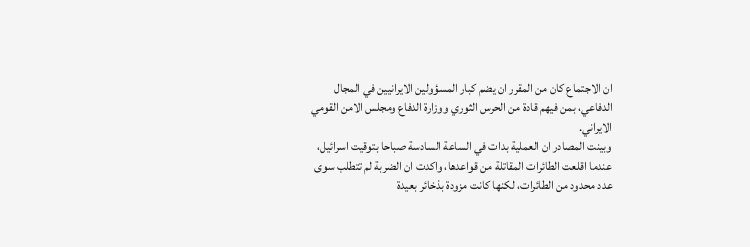ان الاجتماع كان من المقرر ان يضم كبار المسؤولين الايرانيين في المجال الدفاعي، بمن فيهم قادة من الحرس الثوري ووزارة الدفاع ومجلس الامن القومي الايراني.
وبينت المصادر ان العملية بدات في الساعة السادسة صباحا بتوقيت اسرائيل، عندما اقلعت الطائرات المقاتلة من قواعدها، واكدت ان الضربة لم تتطلب سوى عدد محدود من الطائرات، لكنها كانت مزودة بذخائر بعيدة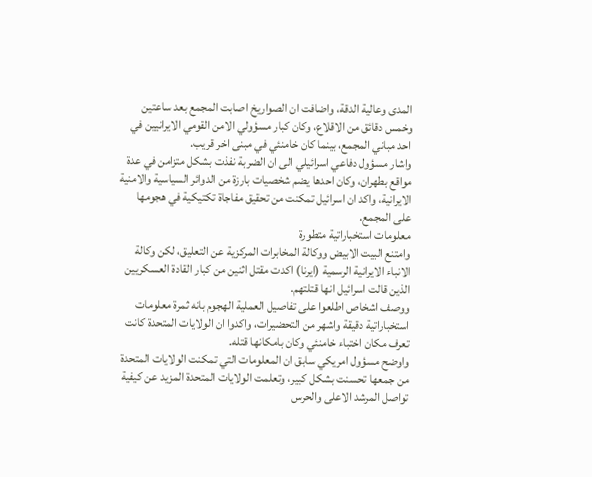المدى وعالية الدقة، واضافت ان الصواريخ اصابت المجمع بعد ساعتين وخمس دقائق من الاقلاع، وكان كبار مسؤولي الامن القومي الايرانيين في احد مباني المجمع، بينما كان خامنئي في مبنى اخر قريب.
واشار مسؤول دفاعي اسرائيلي الى ان الضربة نفذت بشكل متزامن في عدة مواقع بطهران، وكان احدها يضم شخصيات بارزة من الدوائر السياسية والامنية الايرانية، واكد ان اسرائيل تمكنت من تحقيق مفاجاة تكتيكية في هجومها على المجمع.
معلومات استخباراتية متطورة
وامتنع البيت الابيض ووكالة المخابرات المركزية عن التعليق، لكن وكالة الانباء الايرانية الرسمية (ايرنا) اكدت مقتل اثنين من كبار القادة العسكريين الذين قالت اسرائيل انها قتلتهم.
ووصف اشخاص اطلعوا على تفاصيل العملية الهجوم بانه ثمرة معلومات استخباراتية دقيقة واشهر من التحضيرات، واكدوا ان الولايات المتحدة كانت تعرف مكان اختباء خامنئي وكان بامكانها قتله.
واوضح مسؤول امريكي سابق ان المعلومات التي تمكنت الولايات المتحدة من جمعها تحسنت بشكل كبير، وتعلمت الولايات المتحدة المزيد عن كيفية تواصل المرشد الاعلى والحرس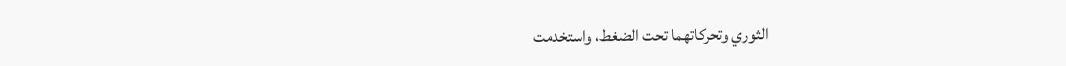الثوري وتحركاتهما تحت الضغط، واستخدمت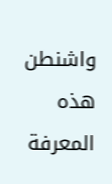واشنطن هذه المعرفة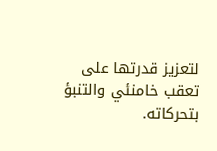لتعزيز قدرتها على تعقب خامنئي والتنبؤ بتحركاته.